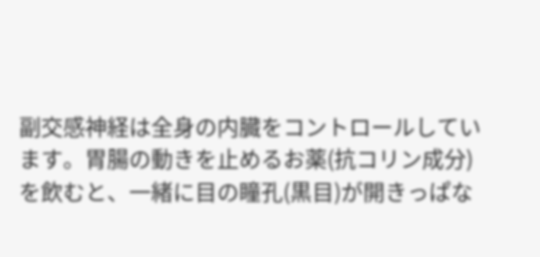副交感神経は全身の内臓をコントロールしています。胃腸の動きを止めるお薬(抗コリン成分)を飲むと、一緒に目の瞳孔(黒目)が開きっぱな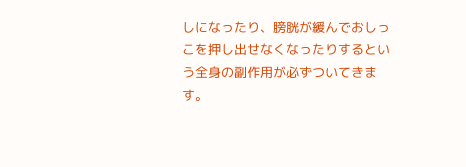しになったり、膀胱が緩んでおしっこを押し出せなくなったりするという全身の副作用が必ずついてきます。